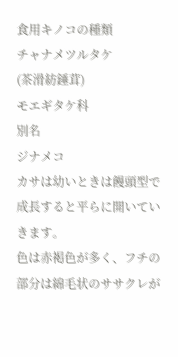食用キノコの種類
チャナメツルタケ
(茶滑紡錘茸)
モエギタケ科
別名
ジナメコ
カサは幼いときは饅頭型で成長すると平らに開いていきます。
色は赤褐色が多く、フチの部分は綿毛状のササクレが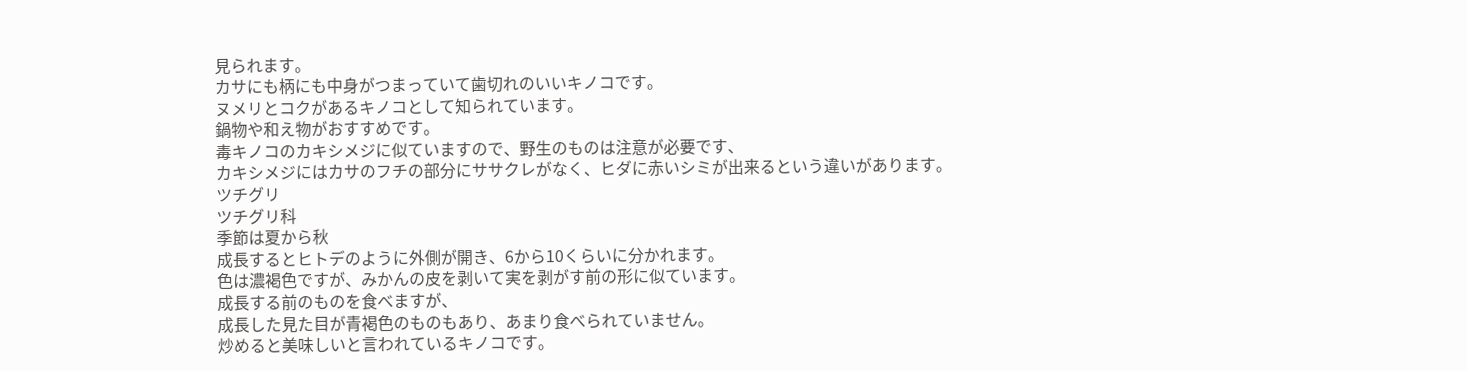見られます。
カサにも柄にも中身がつまっていて歯切れのいいキノコです。
ヌメリとコクがあるキノコとして知られています。
鍋物や和え物がおすすめです。
毒キノコのカキシメジに似ていますので、野生のものは注意が必要です、
カキシメジにはカサのフチの部分にササクレがなく、ヒダに赤いシミが出来るという違いがあります。
ツチグリ
ツチグリ科
季節は夏から秋
成長するとヒトデのように外側が開き、6から10くらいに分かれます。
色は濃褐色ですが、みかんの皮を剥いて実を剥がす前の形に似ています。
成長する前のものを食べますが、
成長した見た目が青褐色のものもあり、あまり食べられていません。
炒めると美味しいと言われているキノコです。